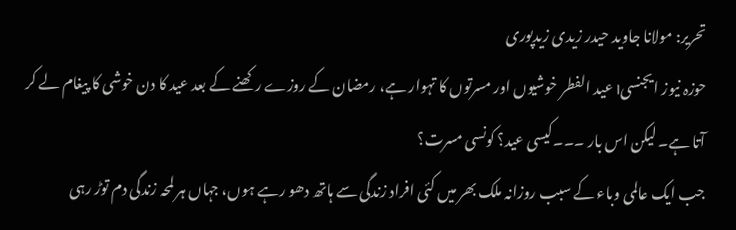تحریر: مولانا جاوید حیدر زیدی زیدپوری
حوزہ نیوز ایجنسی। عید الفطر خوشیوں اور مسرتوں کا تہوار ہے، رمضان کے روزے رکھنے کے بعد عید کا دن خوشی کا پیغام لے کر آتا ہے۔ لیکن اس بار ۔۔۔کیسی عید؟ کونسی مسرت؟
جب ایک عالمی وباء کے سبب روزانہ ملک بھر میں کئی افراد زندگی سے ہاتھ دھو رہے ہوں، جہاں ہر لمحہ زندگی دم توڑ رہی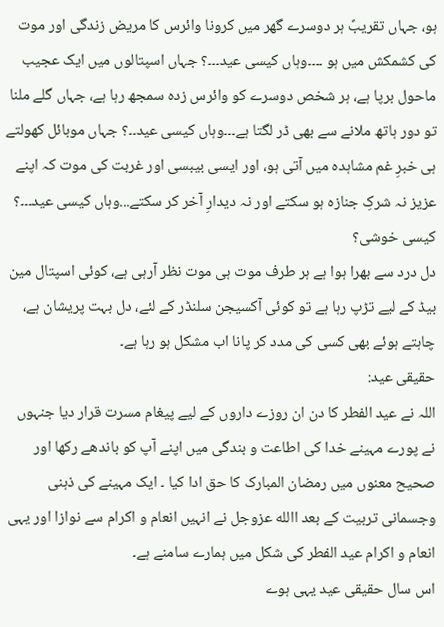ہو، جہاں تقریبً ہر دوسرے گھر میں کرونا وائرس کا مریض زندگی اور موت کی کشمکش میں ہو ۔۔۔۔وہاں کیسی عید۔۔۔؟ جہاں اسپتالوں میں ایک عجیب ماحول برپا ہے، ہر شخص دوسرے کو وائرس زدہ سمجھ رہا ہے، جہاں گلے ملنا تو دور ہاتھ ملانے سے بھی ڈر لگتا ہے۔۔۔وہاں کیسی عید۔۔؟ جہاں موبائل کھولتے ہی خبرِ غم مشاہدہ میں آتی ہو، اور ایسی بیبسی اور غربت کی موت کہ اپنے عزیز نہ شرکِ جنازہ ہو سکتے اور نہ دیدارِ آخر کر سکتے...وہاں کیسی عید۔۔۔؟ کیسی خوشی؟
دل درد سے بھرا ہوا ہے ہر طرف موت ہی موت نظر آرہی ہے، کوئی اسپتال مین بیڈ کے لیے تڑپ رہا ہے تو کوئی آکسیجن سلنڈر کے لئے، دل بہت پریشان ہے، چاہتے ہوئے بھی کسی کی مدد کر پانا اب مشکل ہو رہا ہے۔
حقیقی عید:
اللہ نے عید الفطر کا دن ان روزے داروں کے لیے پیغام مسرت قرار دیا جنہوں نے پورے مہینے خدا کی اطاعت و بندگی میں اپنے آپ کو باندھے رکھا اور صحیح معنوں میں رمضان المبارک کا حق ادا کیا ۔ ایک مہینے کی ذہنی وجسمانی تربیت کے بعد االله عزوجل نے انہیں انعام و اکرام سے نوازا اور یہی انعام و اکرام عید الفطر کی شکل میں ہمارے سامنے ہے۔
اس سال حقیقی عید یہی ہوے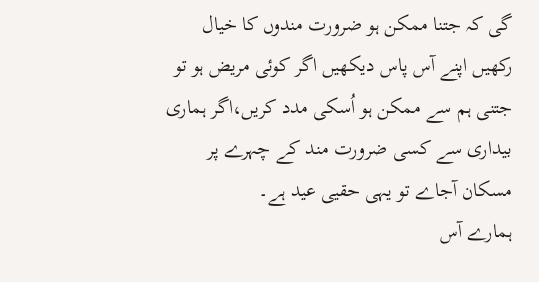گی کہ جتنا ممکن ہو ضرورت مندوں کا خیال رکھیں اپنے آس پاس دیکھیں اگر کوئی مریض ہو تو جتنی ہم سے ممکن ہو اُسکی مدد کریں،اگر ہماری بیداری سے کسی ضرورت مند کے چہرے پر مسکان آجاے تو یہی حقیی عید ہے۔
ہمارے آس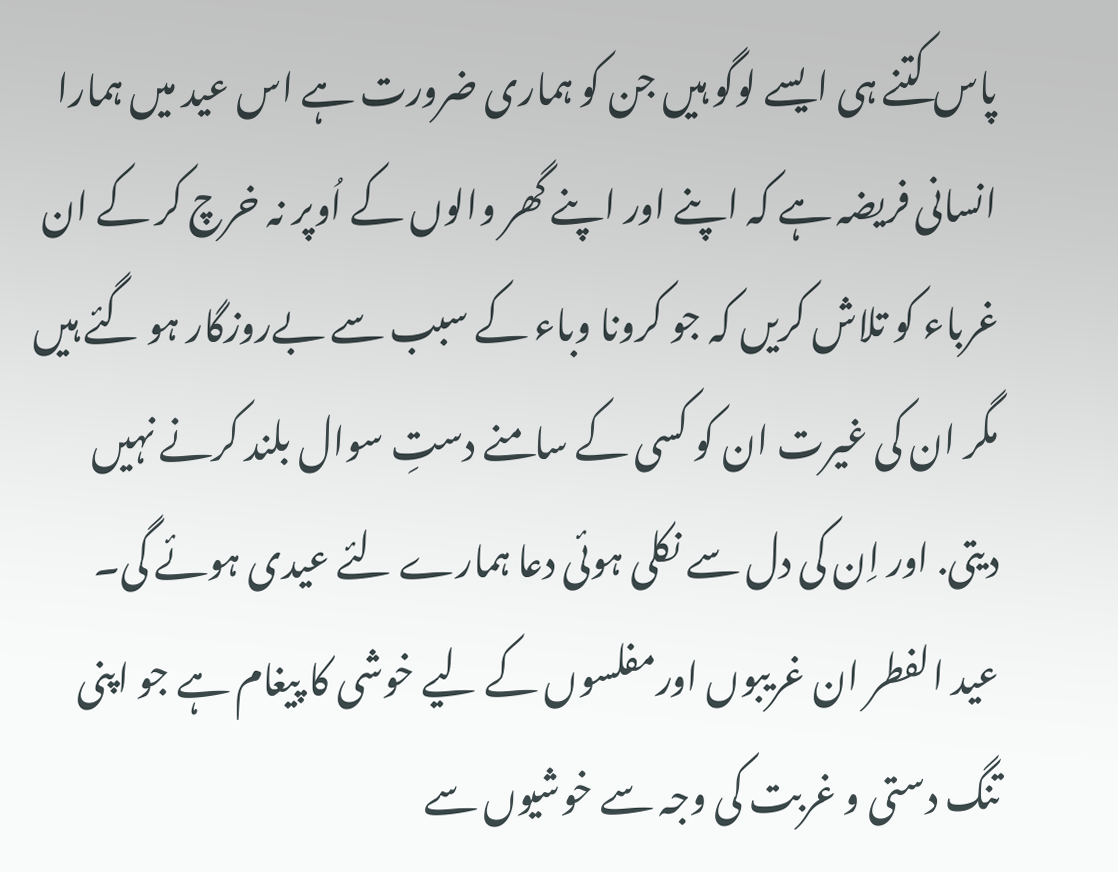پاس کتنے ہی ایسے لوگو ہیں جن کو ہماری ضرورت ہے اس عید میں ہمارا انسانی فریضہ ہے کہ اپنے اور اپنے گھر والوں کے اُوپر نہ خرچ کر کے ان غرباء کو تلاش کریں کہ جو کرونا وباء کے سبب سے بےروزگار ہو گئے ہیں مگر ان کی غیرت ان کو کسی کے سامنے دستِ سوال بلند کرنے نہیں دیتی. اور اِن کی دل سے نکلی ہوئی دعا ہمارے لئے عیدی ہوئے گی۔
عید الفطر ان غریبوں اورمفلسوں کے لیے خوشی کا پیغام ہے جو اپنی تنگ دستی و غربت کی وجہ سے خوشیوں سے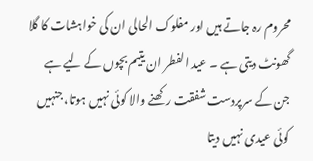محروم رہ جاتے ہیں اور مفلوک الحالی ان کی خواہشات کا گلا گھونٹ دیتی ہے ۔ عید الفطر ان یتیم بچوں کے لیے ہے جن کے سرپردست شفقت رکھنے والا کوئی نہیں ہوتا، جنہیں کوئی عیدی نہیں دیتا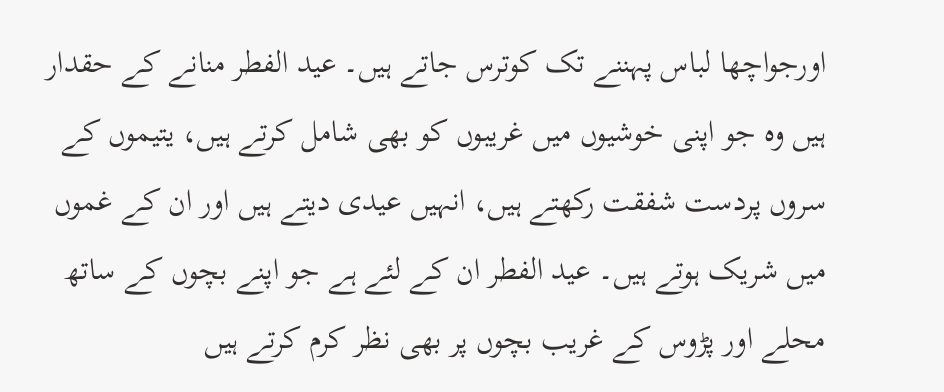اورجواچھا لباس پہننے تک کوترس جاتے ہیں۔ عید الفطر منانے کے حقدار ہیں وہ جو اپنی خوشیوں میں غریبوں کو بھی شامل کرتے ہیں، یتیموں کے سروں پردست شفقت رکھتے ہیں، انہیں عیدی دیتے ہیں اور ان کے غموں میں شریک ہوتے ہیں۔ عید الفطر ان کے لئے ہے جو اپنے بچوں کے ساتھ محلے اور پڑوس کے غریب بچوں پر بھی نظر کرم کرتے ہیں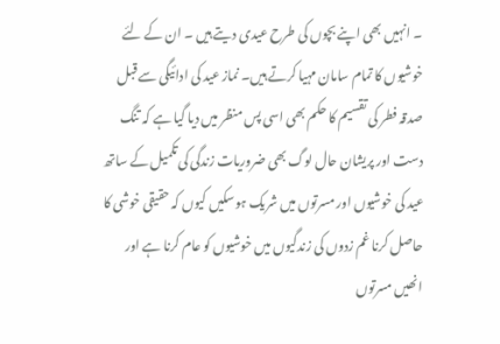۔ انہیں بھی اپنے بچوں کی طرح عیدی دیتے ہیں ۔ ان کے لئے خوشیوں کا تمام سامان مہیا کرتے ہیں۔ نماز عید کی ادائیگی سے قبل صدقہ فطر کی تقسیم کا حکم بھی اسی پس منظر میں دیا گیا ہے کہ تنگ دست اور پریشان حال لوگ بھی ضروریات زندگی کی تکمیل کے ساتھ عید کی خوشیوں اور مسرتوں میں شریک ہوسکیں کیوں کہ حقیقی خوشی کا حاصل کرنا غم زدوں کی زندگیوں میں خوشیوں کو عام کرنا ہے اور انھیں مسرتوں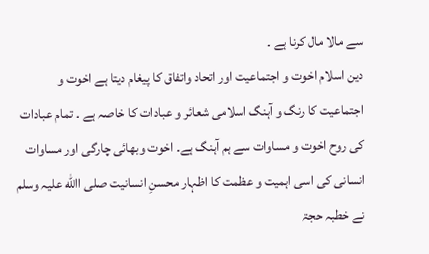سے مالا مال کرنا ہے ۔
دین اسلام اخوت و اجتماعیت اور اتحاد واتفاق کا پیغام دیتا ہے اخوت و اجتماعیت کا رنگ و آہنگ اسلامی شعائر و عبادات کا خاصہ ہے ۔ تمام عبادات کی روح اخوت و مساوات سے ہم آہنگ ہے۔ اخوت وبھائی چارگی اور مساوات انسانی کی اسی اہمیت و عظمت کا اظہار محسنِ انسانیت صلی االله علیہ وسلم نے خطبہ حجۃ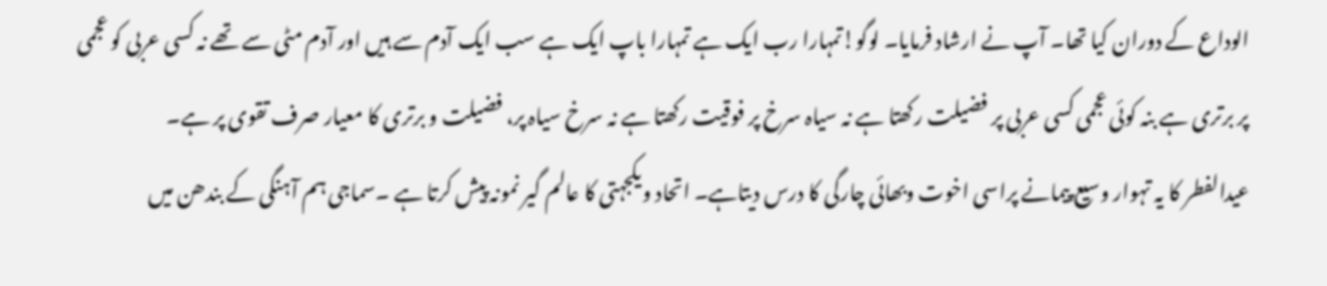الوداع کے دوران کیا تھا۔ آپ نے ارشاد فرمایا۔ لوگو!تمہارا رب ایک ہے تمہارا باپ ایک ہے سب ایک آدم سے ہیں اور آدم مٹی سے تھے نہ کسی عربی کو عجمی پر برتری ہے بنہ کوئی عجمی کسی عربی پر فضیلت رکھتا ہے نہ سیاہ سرخ پر فوقیت رکھتا ہے نہ سرخ سیاہ پر، فضیلت و برتری کا معیار صرف تقوی پر ہے۔
عیدالفطر کا یہ تہوار وسیع پیمانے پراسی اخوت وبھائی چارگی کا درس دیتاہے۔ اتحاد ویکجہتی کا عالم گیر نمونہ پیش کرتا ہے ۔سماجی ہم آہنگی کے بندھن میں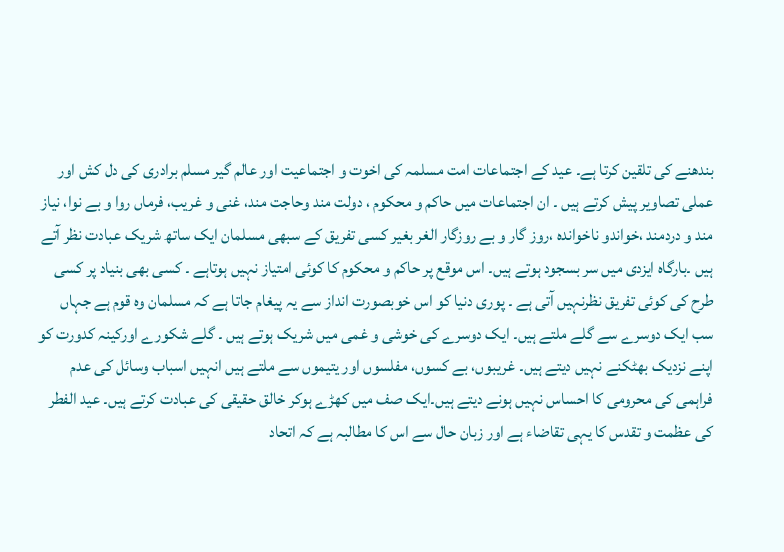بندھنے کی تلقین کرتا ہے۔ عید کے اجتماعات امت مسلمہ کی اخوت و اجتماعیت اور عالم گیر مسلم برادری کی دل کش اور عملی تصاویر پیش کرتے ہیں ۔ ان اجتماعات میں حاکم و محکوم ، دولت مند وحاجت مند، غنی و غریب، فرماں روا و بے نوا، نیاز مند و دردمند ،خواندو ناخواندہ ،روز گار و بے روزگار الغر بغیر کسی تفریق کے سبھی مسلمان ایک ساتھ شریک عبادت نظر آتے ہیں ۔بارگاہ ایزدی میں سر بسجود ہوتے ہیں۔ اس موقع پر حاکم و محکوم کا کوئی امتیاز نہیں ہوتاہے ۔ کسی بھی بنیاد پر کسی طرح کی کوئی تفریق نظرنہیں آتی ہے ۔ پوری دنیا کو اس خوبصورت انداز سے یہ پیغام جاتا ہے کہ مسلمان وہ قوم ہے جہاں سب ایک دوسرے سے گلے ملتے ہیں۔ ایک دوسرے کی خوشی و غمی میں شریک ہوتے ہیں ۔ گلے شکورے اورکینہ کدورت کو اپنے نزدیک بھٹکنے نہیں دیتے ہیں۔ غریبوں، بے کسوں، مفلسوں اور یتیموں سے ملتے ہیں انہیں اسباب وسائل کی عدم فراہمی کی محرومی کا احساس نہیں ہونے دیتے ہیں۔ایک صف میں کھڑے ہوکر خالق حقیقی کی عبادت کرتے ہیں۔ عید الفطر کی عظمت و تقدس کا یہی تقاضاء ہے اور زبان حال سے اس کا مطالبہ ہے کہ اتحاد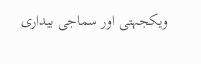ویکجہتی اور سماجی بیداری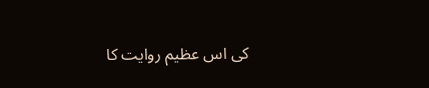کی اس عظیم روایت کا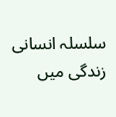سلسلہ انسانی زندگی میں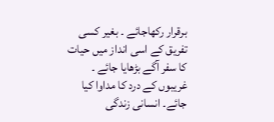برقرار رکھاجائے ۔ بغیر کسی تفریق کے اسی انداز میں حیات کا سفر آگے بڑھایا جائے ۔ غریبوں کے درد کا مداوا کیا جائے۔ انسانی زندگی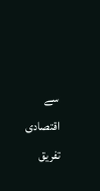سے اقتصادی تفریق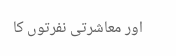اور معاشرتی نفرتوں کا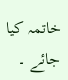خاتمہ کیا جائے ۔